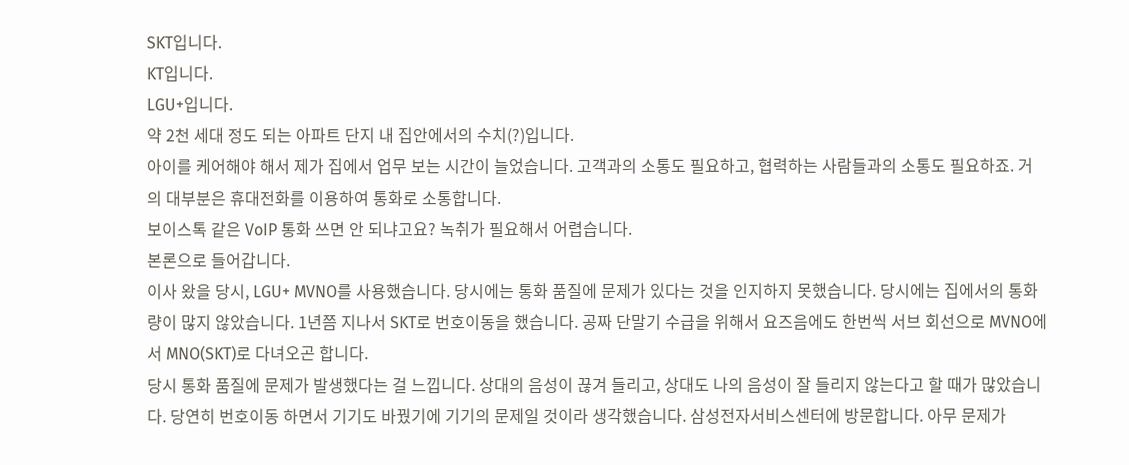SKT입니다.
KT입니다.
LGU+입니다.
약 2천 세대 정도 되는 아파트 단지 내 집안에서의 수치(?)입니다.
아이를 케어해야 해서 제가 집에서 업무 보는 시간이 늘었습니다. 고객과의 소통도 필요하고, 협력하는 사람들과의 소통도 필요하죠. 거의 대부분은 휴대전화를 이용하여 통화로 소통합니다.
보이스톡 같은 VoIP 통화 쓰면 안 되냐고요? 녹취가 필요해서 어렵습니다.
본론으로 들어갑니다.
이사 왔을 당시, LGU+ MVNO를 사용했습니다. 당시에는 통화 품질에 문제가 있다는 것을 인지하지 못했습니다. 당시에는 집에서의 통화량이 많지 않았습니다. 1년쯤 지나서 SKT로 번호이동을 했습니다. 공짜 단말기 수급을 위해서 요즈음에도 한번씩 서브 회선으로 MVNO에서 MNO(SKT)로 다녀오곤 합니다.
당시 통화 품질에 문제가 발생했다는 걸 느낍니다. 상대의 음성이 끊겨 들리고, 상대도 나의 음성이 잘 들리지 않는다고 할 때가 많았습니다. 당연히 번호이동 하면서 기기도 바꿨기에 기기의 문제일 것이라 생각했습니다. 삼성전자서비스센터에 방문합니다. 아무 문제가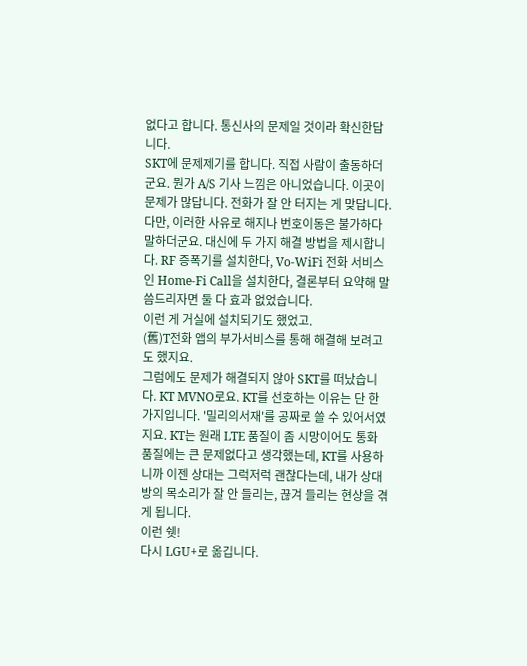없다고 합니다. 통신사의 문제일 것이라 확신한답니다.
SKT에 문제제기를 합니다. 직접 사람이 출동하더군요. 뭔가 A/S 기사 느낌은 아니었습니다. 이곳이 문제가 많답니다. 전화가 잘 안 터지는 게 맞답니다. 다만, 이러한 사유로 해지나 번호이동은 불가하다 말하더군요. 대신에 두 가지 해결 방법을 제시합니다. RF 증폭기를 설치한다, Vo-WiFi 전화 서비스인 Home-Fi Call을 설치한다, 결론부터 요약해 말씀드리자면 둘 다 효과 없었습니다.
이런 게 거실에 설치되기도 했었고.
(舊)T전화 앱의 부가서비스를 통해 해결해 보려고도 했지요.
그럼에도 문제가 해결되지 않아 SKT를 떠났습니다. KT MVNO로요. KT를 선호하는 이유는 단 한 가지입니다. '밀리의서재'를 공짜로 쓸 수 있어서였지요. KT는 원래 LTE 품질이 좀 시망이어도 통화 품질에는 큰 문제없다고 생각했는데, KT를 사용하니까 이젠 상대는 그럭저럭 괜찮다는데, 내가 상대방의 목소리가 잘 안 들리는, 끊겨 들리는 현상을 겪게 됩니다.
이런 쉣!
다시 LGU+로 옮깁니다.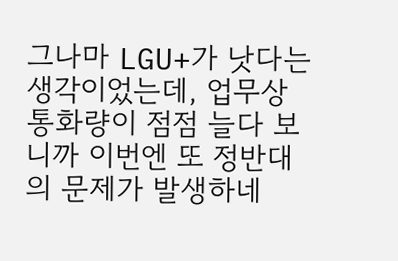그나마 LGU+가 낫다는 생각이었는데, 업무상 통화량이 점점 늘다 보니까 이번엔 또 정반대의 문제가 발생하네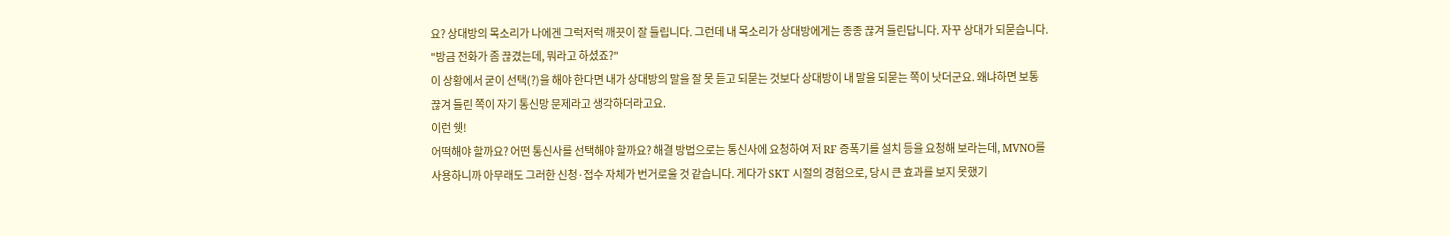요? 상대방의 목소리가 나에겐 그럭저럭 깨끗이 잘 들립니다. 그런데 내 목소리가 상대방에게는 종종 끊겨 들린답니다. 자꾸 상대가 되묻습니다. "방금 전화가 좀 끊겼는데, 뭐라고 하셨죠?"
이 상황에서 굳이 선택(?)을 해야 한다면 내가 상대방의 말을 잘 못 듣고 되묻는 것보다 상대방이 내 말을 되묻는 쪽이 낫더군요. 왜냐하면 보통 끊겨 들린 쪽이 자기 통신망 문제라고 생각하더라고요.
이런 쉣!
어떡해야 할까요? 어떤 통신사를 선택해야 할까요? 해결 방법으로는 통신사에 요청하여 저 RF 증폭기를 설치 등을 요청해 보라는데, MVNO를 사용하니까 아무래도 그러한 신청·접수 자체가 번거로울 것 같습니다. 게다가 SKT 시절의 경험으로, 당시 큰 효과를 보지 못했기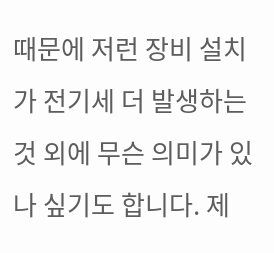때문에 저런 장비 설치가 전기세 더 발생하는 것 외에 무슨 의미가 있나 싶기도 합니다. 제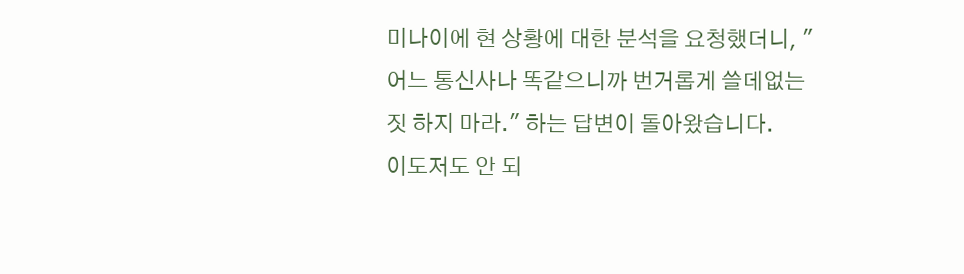미나이에 현 상황에 대한 분석을 요청했더니, "어느 통신사나 똑같으니까 번거롭게 쓸데없는 짓 하지 마라." 하는 답변이 돌아왔습니다.
이도저도 안 되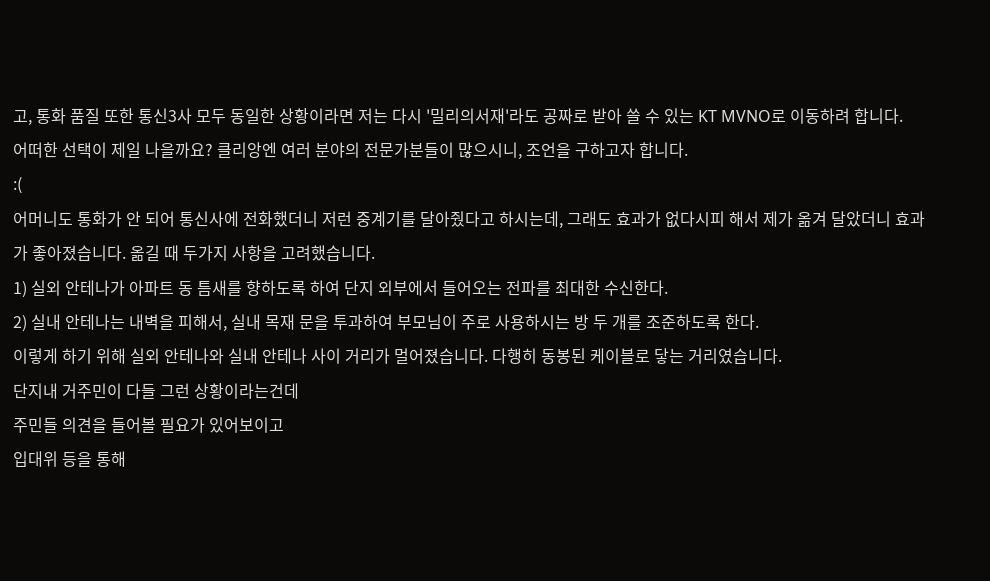고, 통화 품질 또한 통신3사 모두 동일한 상황이라면 저는 다시 '밀리의서재'라도 공짜로 받아 쓸 수 있는 KT MVNO로 이동하려 합니다.
어떠한 선택이 제일 나을까요? 클리앙엔 여러 분야의 전문가분들이 많으시니, 조언을 구하고자 합니다.
:(
어머니도 통화가 안 되어 통신사에 전화했더니 저런 중계기를 달아줬다고 하시는데, 그래도 효과가 없다시피 해서 제가 옮겨 달았더니 효과가 좋아졌습니다. 옮길 때 두가지 사항을 고려했습니다.
1) 실외 안테나가 아파트 동 틈새를 향하도록 하여 단지 외부에서 들어오는 전파를 최대한 수신한다.
2) 실내 안테나는 내벽을 피해서, 실내 목재 문을 투과하여 부모님이 주로 사용하시는 방 두 개를 조준하도록 한다.
이렇게 하기 위해 실외 안테나와 실내 안테나 사이 거리가 멀어졌습니다. 다행히 동봉된 케이블로 닿는 거리였습니다.
단지내 거주민이 다들 그런 상황이라는건데
주민들 의견을 들어볼 필요가 있어보이고
입대위 등을 통해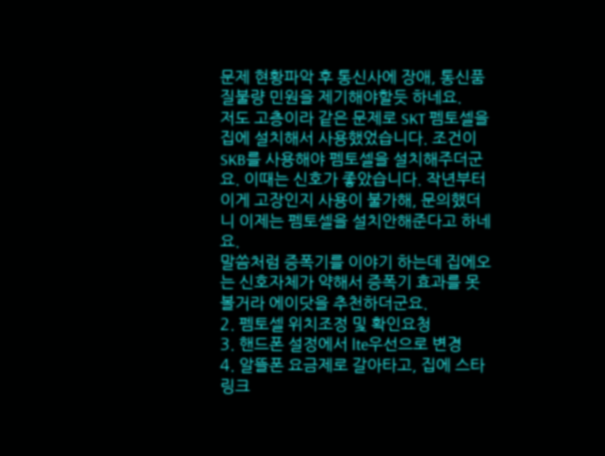문제 현황파악 후 통신사에 장애, 통신품질불량 민원을 제기해야할듯 하네요.
저도 고층이라 같은 문제로 SKT 펨토셀을 집에 설치해서 사용했었습니다. 조건이 SKB를 사용해야 펨토셀을 설치해주더군요. 이때는 신호가 좋았습니다. 작년부터 이게 고장인지 사용이 불가해, 문의했더니 이제는 펨토셀을 설치안해준다고 하네요.
말씀처럼 증폭기를 이야기 하는데 집에오는 신호자체가 약해서 증폭기 효과를 못볼거라 에이닷을 추천하더군요.
2. 펨토셀 위치조정 및 확인요청
3. 핸드폰 설정에서 lte우선으로 변경
4. 알뜰폰 요금제로 갈아타고, 집에 스타링크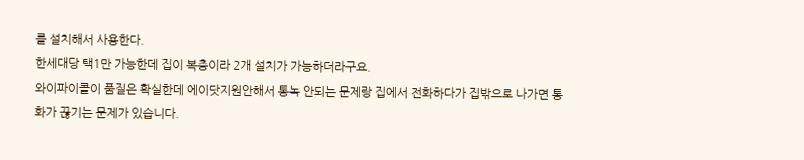를 설치해서 사용한다.
한세대당 택1만 가능한데 집이 복층이라 2개 설치가 가능하더라구요.
와이파이콜이 품질은 확실한데 에이닷지원안해서 통녹 안되는 문제랑 집에서 전화하다가 집밖으로 나가면 통화가 끊기는 문제가 있습니다.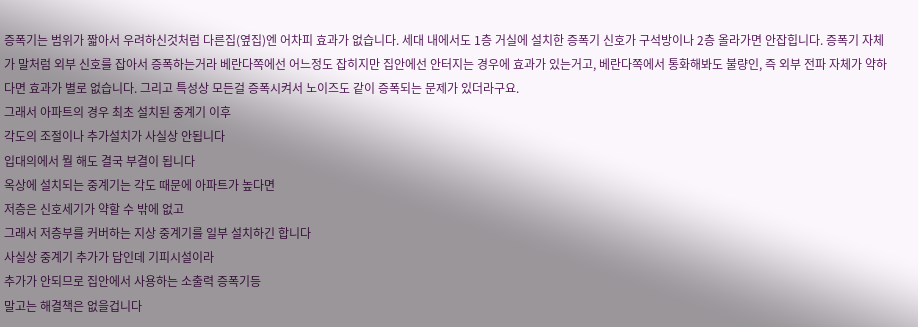증폭기는 범위가 짧아서 우려하신것처럼 다른집(옆집)엔 어차피 효과가 없습니다. 세대 내에서도 1층 거실에 설치한 증폭기 신호가 구석방이나 2층 올라가면 안잡힙니다. 증폭기 자체가 말처럼 외부 신호를 잡아서 증폭하는거라 베란다쪽에선 어느정도 잡히지만 집안에선 안터지는 경우에 효과가 있는거고, 베란다쪽에서 통화해봐도 불량인, 즉 외부 전파 자체가 약하다면 효과가 별로 없습니다. 그리고 특성상 모든걸 증폭시켜서 노이즈도 같이 증폭되는 문제가 있더라구요.
그래서 아파트의 경우 최초 설치된 중계기 이후
각도의 조절이나 추가설치가 사실상 안됩니다
입대의에서 뭘 해도 결국 부결이 됩니다
옥상에 설치되는 중계기는 각도 때문에 아파트가 높다면
저층은 신호세기가 약할 수 밖에 없고
그래서 저층부를 커버하는 지상 중계기를 일부 설치하긴 합니다
사실상 중계기 추가가 답인데 기피시설이라
추가가 안되므로 집안에서 사용하는 소출력 증폭기등
말고는 해결책은 없을겁니다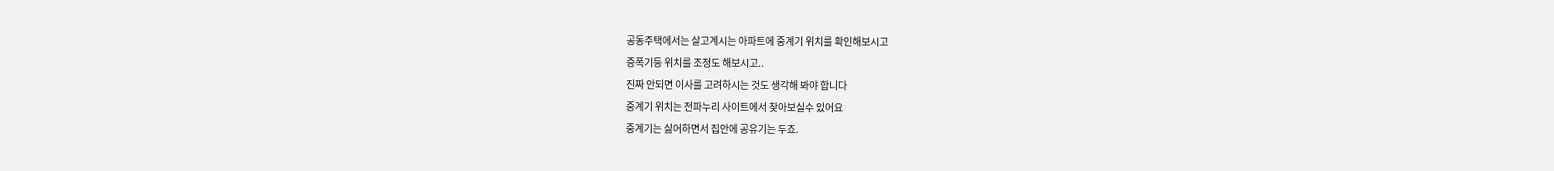공동주택에서는 살고계시는 아파트에 중계기 위치를 확인해보시고
증폭기등 위치를 조정도 해보시고..
진짜 안되면 이사를 고려하시는 것도 생각해 봐야 합니다
중계기 위치는 전파누리 사이트에서 찾아보실수 있어요
중계기는 싫어하면서 집안에 공유기는 두죠.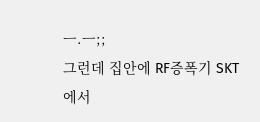ㅡ.ㅡ;;
그런데 집안에 RF증폭기 SKT에서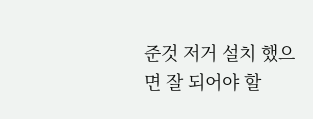준것 저거 설치 했으면 잘 되어야 할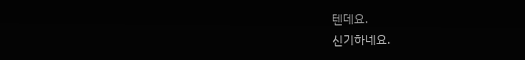텐데요.
신기하네요.